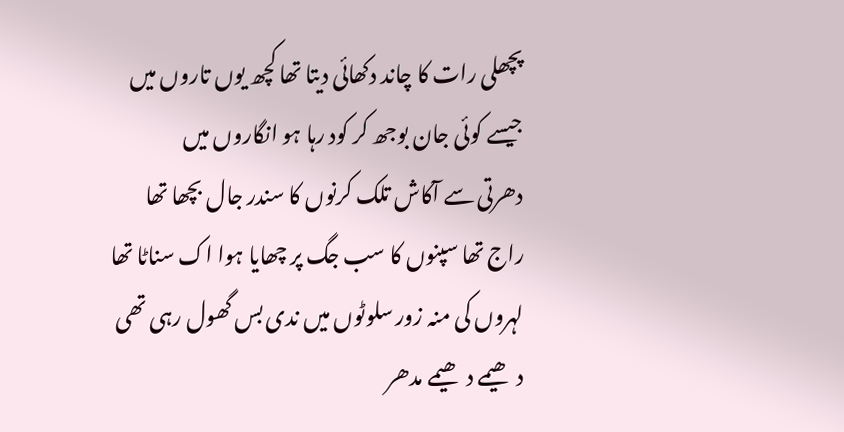پچھلی رات کا چاند دکھائی دیتا تھا کچھ یوں تاروں میں
جیسے کوئی جان بوجھ کر کود رہا ہو انگاروں میں
دھرتی سے آکاش تلک کرنوں کا سندر جال بچھا تھا
راج تھا سپنوں کا سب جگ پر چھایا ہوا اک سناٹا تھا
لہروں کی منہ زور سلوٹوں میں ندی بس گھول رہی تھی
دھیمے دھیمے مدھر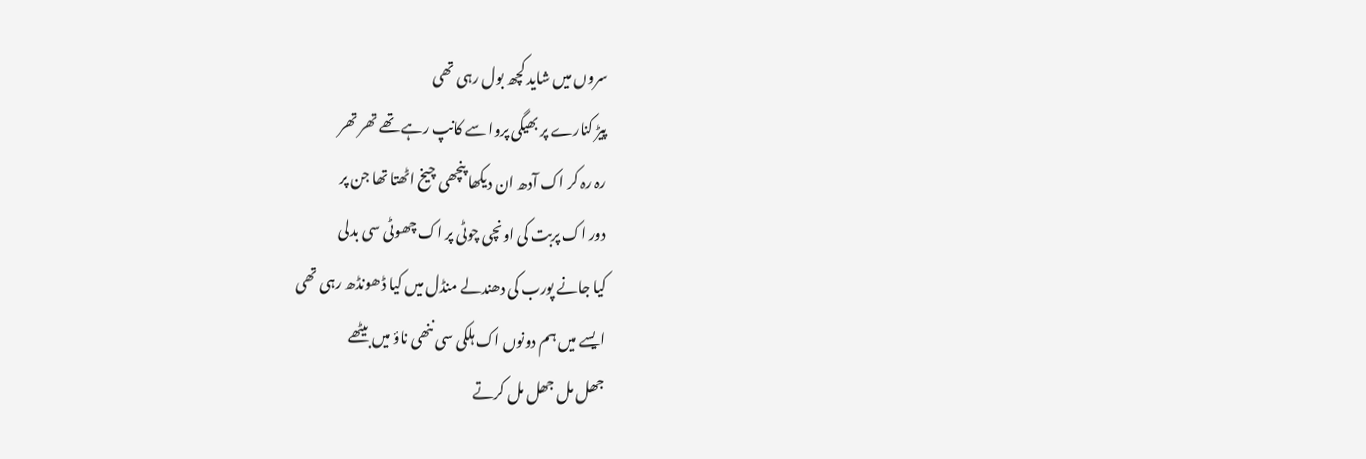سروں میں شاید کچھ بول رہی تھی
پیڑ کنارے پر بھیگی پروا سے کانپ رہے تھے تھر تھر
رہ رہ کر اک آدھ ان دیکھا پنچھی چیخ اٹھتا تھا جن پر
دور اک پربت کی اونچی چوٹی پر اک چھوٹی سی بدلی
کیا جانے پورب کی دھندلے منڈل میں کیا ڈھونڈھ رہی تھی
ایسے میں ہم دونوں اک ہلکی سی ننھی ناؤ میں بیٹھے
جھل مل جھل مل کرتے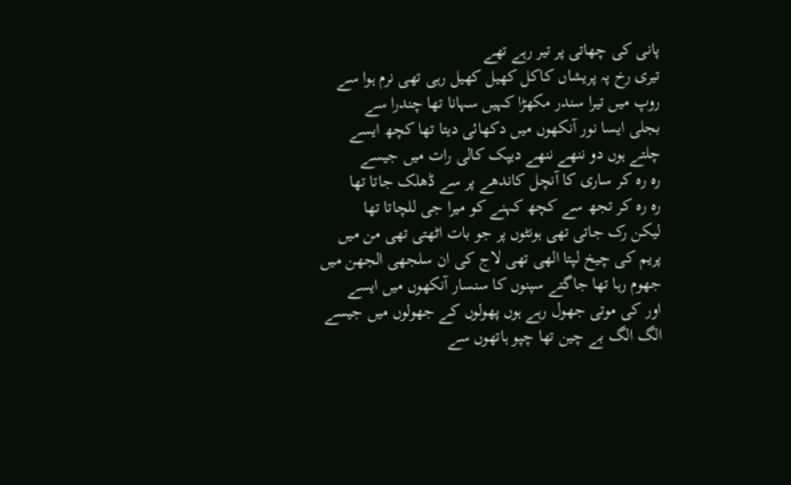پانی کی چھاتی پر تیر رہے تھے
تیری رخ پہ پریشاں کاکل کھیل کھیل رہی تھی نرم ہوا سے
روپ میں تیرا سندر مکھڑا کہیں سہانا تھا چندرا سے
بجلی ایسا نور آنکھوں میں دکھائی دیتا تھا کچھ ایسے
چلتے ہوں دو ننھے ننھے دیپک کالی رات میں جیسے
رہ رہ کر ساری کا آنچل کاندھے پر سے ڈھلک جاتا تھا
رہ رہ کر تجھ سے کچھ کہنے کو میرا جی للچاتا تھا
لیکن رک جاتی تھی ہونٹوں پر جو بات اٹھتی تھی من میں
پریم کی چیخ لپتا الھی تھی لاج کی ان سلجھی الجھن میں
جھوم رہا تھا جاگتے سپنوں کا سنسار آنکھوں میں ایسے
اور کی موتی جھول رہے ہوں پھولوں کے جھولوں میں جیسے
الگ الگ بے چین تھا چپو ہاتھوں سے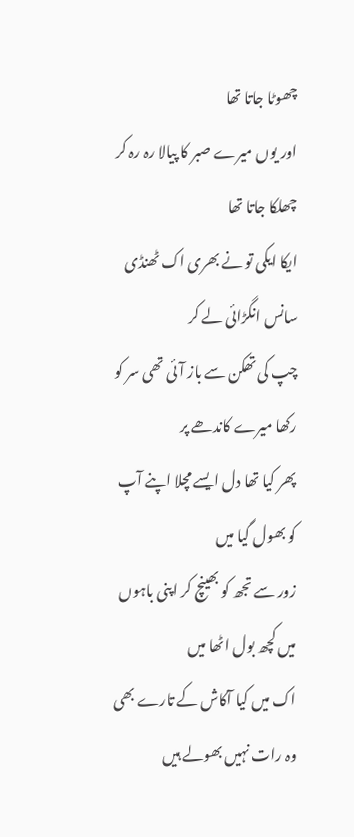چھوٹا جاتا تھا
اور یوں میرے صبر کا پیالا رہ رہ کر چھلکا جاتا تھا
ایکا ایکی تو نے بھری اک ٹھنڈی سانس انگڑائی لے کر
چپ کی تھکن سے باز آئی تھی سر کو رکھا میرے کاندھے پر
پھر کیا تھا دل ایسے مچلا اپنے آپ کو بھول گیا میں
زور سے تجھ کو بھینچ کر اپنی باہوں میں کچھ بول اٹھا میں
اک میں کیا آکاش کے تارے بھی وہ رات نہیں بھولے ہیں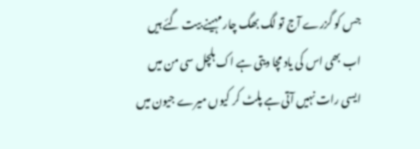جس کو گزرے آج تو لگ بھگ چار مہینے بیت گئے ہیں
اب بھی اس کی یاد مچا دیتی ہے اک ہلچل سی من میں
ایسی رات نہیں آتی ہے پلٹ کر کیوں میرے جیون میں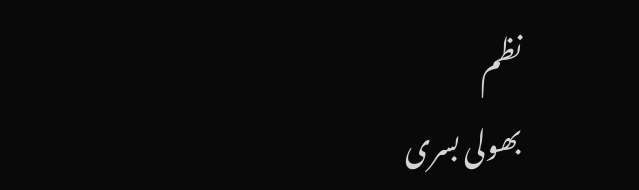نظم
بھولی بسری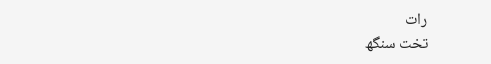رات
تخت سنگھ